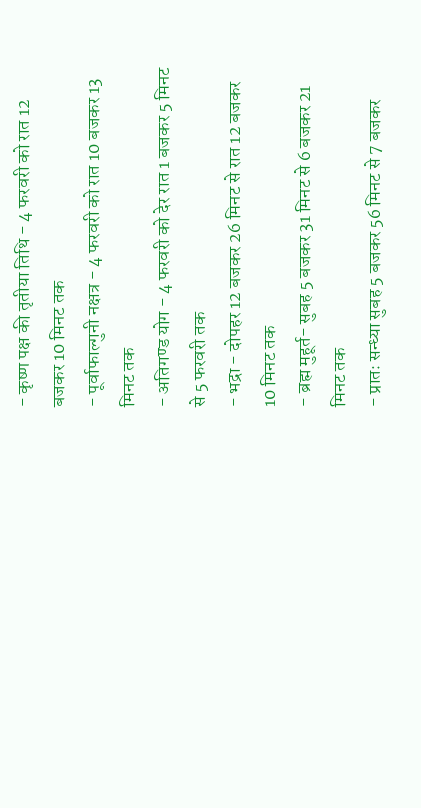- कृष्ण पक्ष की तृतीया तिथि - 4 फरवरी को रात 12 बजकर 10 मिनट तक
- पूर्वाफाल्गुनी नक्षत्र - 4 फरवरी को रात 10 बजकर 13 मिनट तक
- अतिगण्ड योग - 4 फरवरी को देर रात 1 बजकर 5 मिनट से 5 फरवरी तक
- भद्रा - दोपहर 12 बजकर 26 मिनट से रात 12 बजकर 10 मिनट तक
- ब्रह्म मुहूर्त- सुबह 5 बजकर 31 मिनट से 6 बजकर 21 मिनट तक
- प्रातः सन्ध्या सुबह 5 बजकर 56 मिनट से 7 बजकर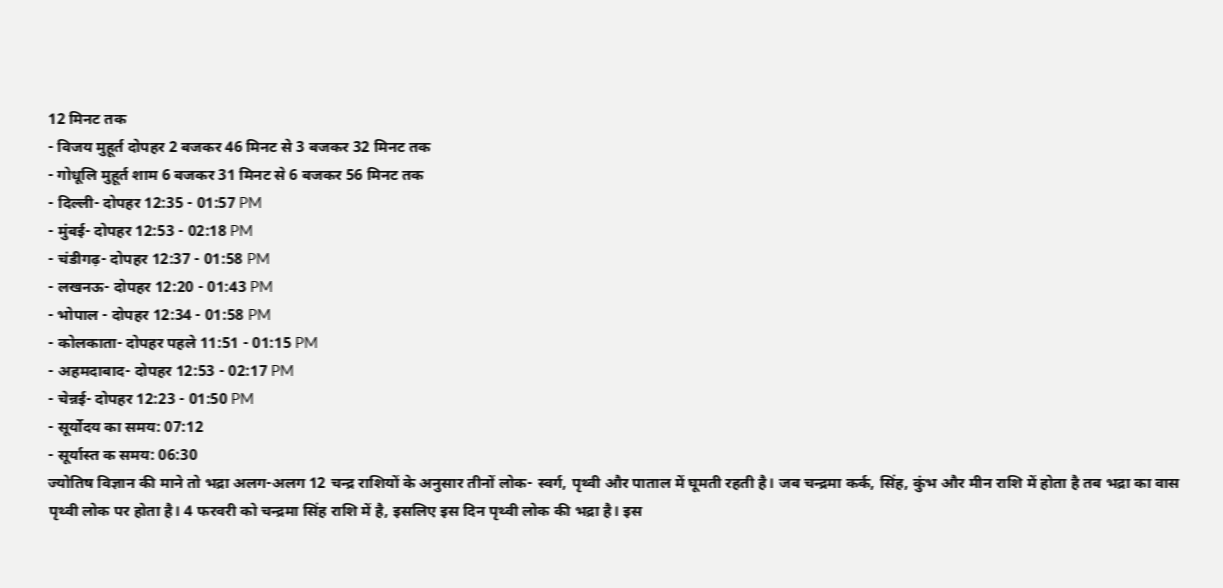12 मिनट तक
- विजय मुहूर्त दोपहर 2 बजकर 46 मिनट से 3 बजकर 32 मिनट तक
- गोधूलि मुहूर्त शाम 6 बजकर 31 मिनट से 6 बजकर 56 मिनट तक
- दिल्ली- दोपहर 12:35 - 01:57 PM
- मुंबई- दोपहर 12:53 - 02:18 PM
- चंडीगढ़- दोपहर 12:37 - 01:58 PM
- लखनऊ- दोपहर 12:20 - 01:43 PM
- भोपाल - दोपहर 12:34 - 01:58 PM
- कोलकाता- दोपहर पहले 11:51 - 01:15 PM
- अहमदाबाद- दोपहर 12:53 - 02:17 PM
- चेन्नई- दोपहर 12:23 - 01:50 PM
- सूर्योदय का समय: 07:12
- सूर्यास्त क समय: 06:30
ज्योतिष विज्ञान की माने तो भद्रा अलग-अलग 12 चन्द्र राशियों के अनुसार तीनों लोक- स्वर्ग, पृथ्वी और पाताल में घूमती रहती है। जब चन्द्रमा कर्क, सिंह, कुंभ और मीन राशि में होता है तब भद्रा का वास पृथ्वी लोक पर होता है। 4 फरवरी को चन्द्रमा सिंह राशि में है, इसलिए इस दिन पृथ्वी लोक की भद्रा है। इस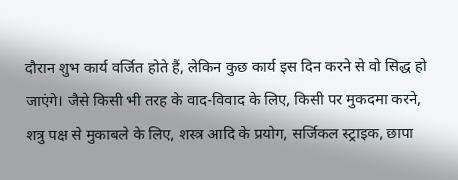दौरान शुभ कार्य वर्जित होते हैं, लेकिन कुछ कार्य इस दिन करने से वो सिद्ध हो जाएंगे। जैसे किसी भी तरह के वाद-विवाद के लिए, किसी पर मुकदमा करने, शत्रु पक्ष से मुकाबले के लिए, शस्त्र आदि के प्रयोग, सर्जिकल स्ट्राइक, छापा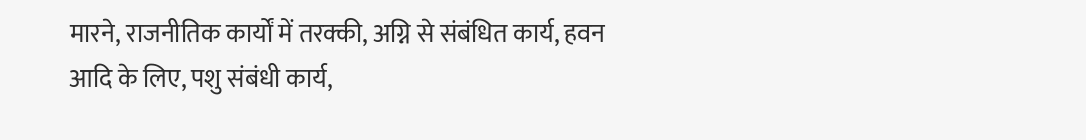मारने, राजनीतिक कार्यों में तरक्की, अग्नि से संबंधित कार्य, हवन आदि के लिए, पशु संबंधी कार्य,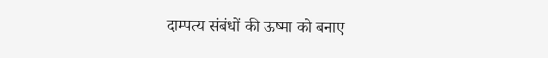दाम्पत्य संबंधों की ऊष्मा को बनाए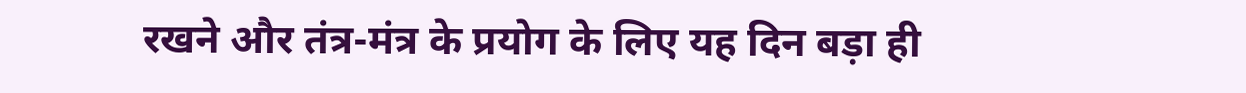रखने और तंत्र-मंत्र के प्रयोग के लिए यह दिन बड़ा ही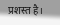प्रशस्त है।